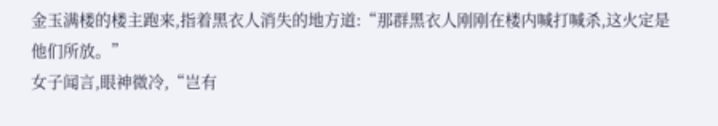金玉满楼的楼主跑来,指着黑衣人消失的地方道:“那群黑衣人刚刚在楼内喊打喊杀,这火定是他们所放。”
女子闻言,眼神微冷,“岂有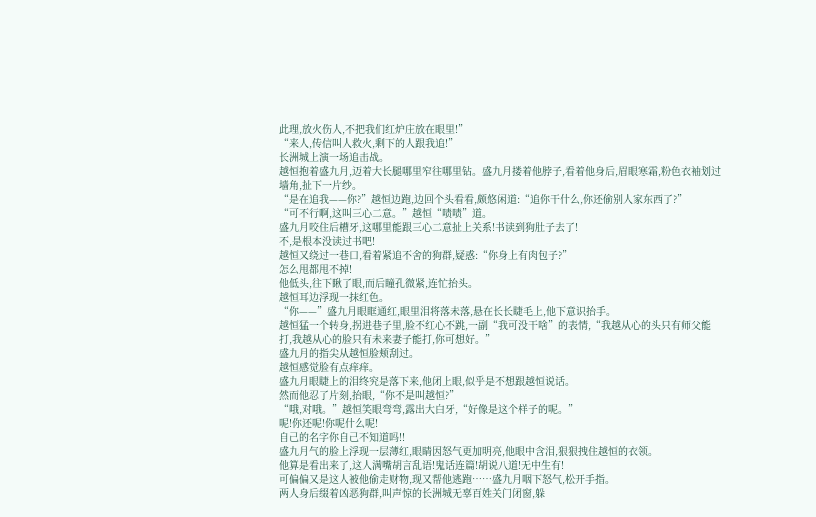此理,放火伤人,不把我们红炉庄放在眼里!”
“来人,传信叫人救火,剩下的人跟我追!”
长洲城上演一场追击战。
越恒抱着盛九月,迈着大长腿哪里窄往哪里钻。盛九月搂着他脖子,看着他身后,眉眼寒霜,粉色衣袖划过墙角,扯下一片纱。
“是在追我——你?”越恒边跑,边回个头看看,颇悠闲道:“追你干什么,你还偷别人家东西了?”
“可不行啊,这叫三心二意。”越恒“啧啧”道。
盛九月咬住后槽牙,这哪里能跟三心二意扯上关系!书读到狗肚子去了!
不,是根本没读过书吧!
越恒又绕过一巷口,看着紧追不舍的狗群,疑惑:“你身上有肉包子?”
怎么甩都甩不掉!
他低头,往下瞅了眼,而后瞳孔微紧,连忙抬头。
越恒耳边浮现一抹红色。
“你——”盛九月眼眶通红,眼里泪将落未落,悬在长长睫毛上,他下意识抬手。
越恒猛一个转身,拐进巷子里,脸不红心不跳,一副“我可没干啥”的表情,“我越从心的头只有师父能打,我越从心的脸只有未来妻子能打,你可想好。”
盛九月的指尖从越恒脸颊刮过。
越恒感觉脸有点痒痒。
盛九月眼睫上的泪终究是落下来,他闭上眼,似乎是不想跟越恒说话。
然而他忍了片刻,抬眼,“你不是叫越恒?”
“哦,对哦。”越恒笑眼弯弯,露出大白牙,“好像是这个样子的呢。”
呢!你还呢!你呢什么呢!
自己的名字你自己不知道吗!!
盛九月气的脸上浮现一层薄红,眼睛因怒气更加明亮,他眼中含泪,狠狠拽住越恒的衣领。
他算是看出来了,这人满嘴胡言乱语!鬼话连篇!胡说八道!无中生有!
可偏偏又是这人被他偷走财物,现又帮他逃跑……盛九月咽下怒气,松开手指。
两人身后缀着凶恶狗群,叫声惊的长洲城无辜百姓关门闭窗,躲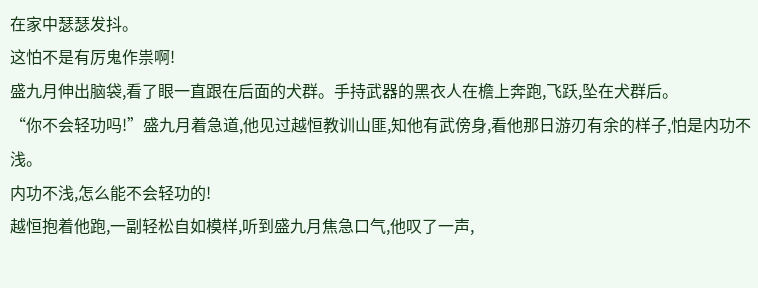在家中瑟瑟发抖。
这怕不是有厉鬼作祟啊!
盛九月伸出脑袋,看了眼一直跟在后面的犬群。手持武器的黑衣人在檐上奔跑,飞跃,坠在犬群后。
“你不会轻功吗!”盛九月着急道,他见过越恒教训山匪,知他有武傍身,看他那日游刃有余的样子,怕是内功不浅。
内功不浅,怎么能不会轻功的!
越恒抱着他跑,一副轻松自如模样,听到盛九月焦急口气,他叹了一声,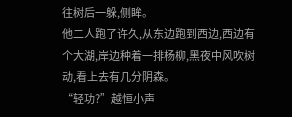往树后一躲,侧眸。
他二人跑了许久,从东边跑到西边,西边有个大湖,岸边种着一排杨柳,黑夜中风吹树动,看上去有几分阴森。
“轻功?”越恒小声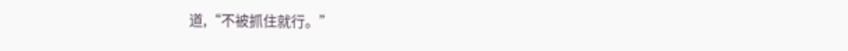道,“不被抓住就行。”